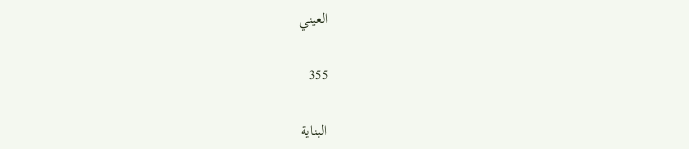العيني

355

البناية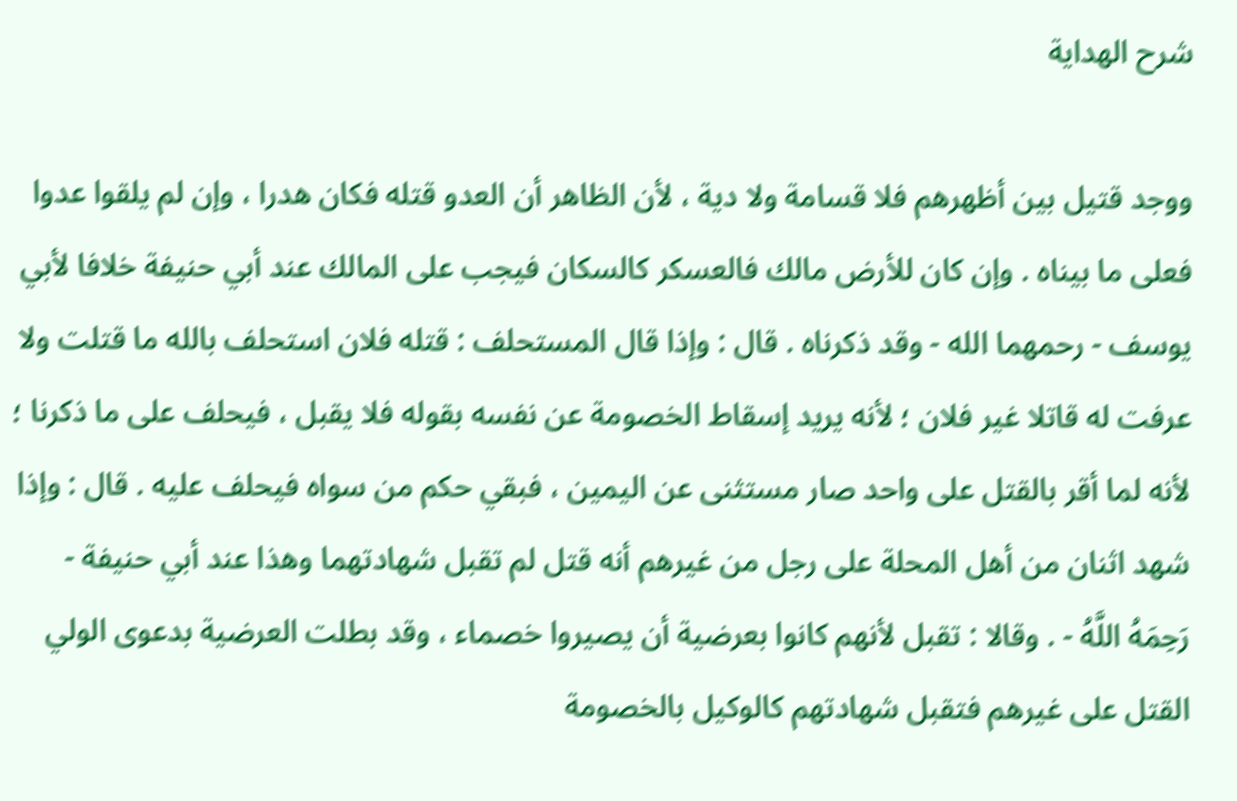شرح الهداية

ووجد قتيل بين أظهرهم فلا قسامة ولا دية ، لأن الظاهر أن العدو قتله فكان هدرا ، وإن لم يلقوا عدوا فعلى ما بيناه . وإن كان للأرض مالك فالعسكر كالسكان فيجب على المالك عند أبي حنيفة خلافا لأبي يوسف - رحمهما الله - وقد ذكرناه . قال : وإذا قال المستحلف : قتله فلان استحلف بالله ما قتلت ولا عرفت له قاتلا غير فلان ؛ لأنه يريد إسقاط الخصومة عن نفسه بقوله فلا يقبل ، فيحلف على ما ذكرنا ؛ لأنه لما أقر بالقتل على واحد صار مستثنى عن اليمين ، فبقي حكم من سواه فيحلف عليه . قال : وإذا شهد اثنان من أهل المحلة على رجل من غيرهم أنه قتل لم تقبل شهادتهما وهذا عند أبي حنيفة - رَحِمَهُ اللَّهُ - . وقالا : تقبل لأنهم كانوا بعرضية أن يصيروا خصماء ، وقد بطلت العرضية بدعوى الولي القتل على غيرهم فتقبل شهادتهم كالوكيل بالخصومة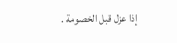إذا عزل قبل الخصومة .